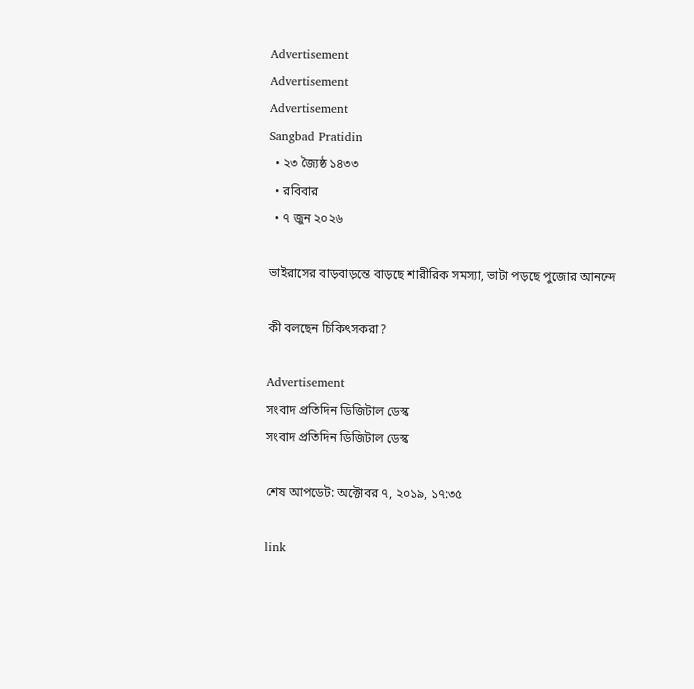Advertisement
Advertisement
Advertisement
Sangbad Pratidin
  • ২৩ জ্যৈষ্ঠ ১৪৩৩
  • রবিবার
  • ৭ জুন ২০২৬

ভাইরাসের বাড়বাড়ন্তে বাড়ছে শারীরিক সমস্যা, ভাটা পড়ছে পুজোর আনন্দে

কী বলছেন চিকিৎসকরা?

Advertisement
সংবাদ প্রতিদিন ডিজিটাল ডেস্ক
সংবাদ প্রতিদিন ডিজিটাল ডেস্ক

শেষ আপডেট: অক্টোবর ৭, ২০১৯, ১৭:৩৫

link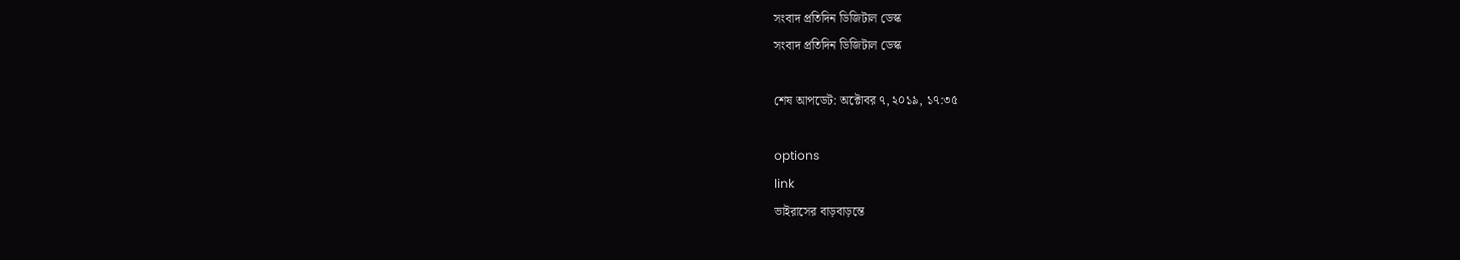সংবাদ প্রতিদিন ডিজিটাল ডেস্ক
সংবাদ প্রতিদিন ডিজিটাল ডেস্ক

শেষ আপডেট: অক্টোবর ৭, ২০১৯, ১৭:৩৫

options
link
ভাইরাসের বাড়বাড়ন্তে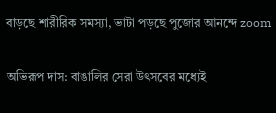বাড়ছে শারীরিক সমস্যা, ভাটা পড়ছে পুজোর আনন্দে zoom

অভিরূপ দাস: বাঙালির সেরা উৎসবের মধ্যেই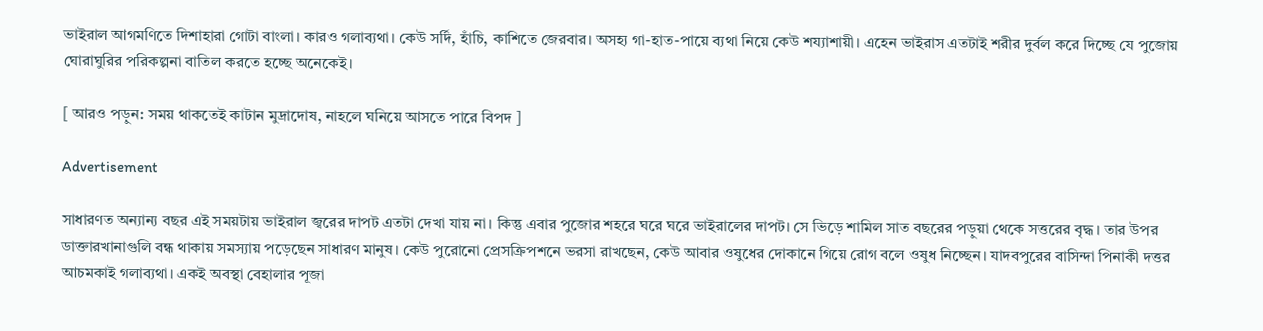ভাইরাল আগমণিতে দিশাহারা গোটা বাংলা। কারও গলাব্যথা। কেউ সর্দি, হাঁচি, কাশিতে জেরবার। অসহ্য গা-হাত-পায়ে ব্যথা নিয়ে কেউ শয্যাশায়ী। এহেন ভাইরাস এতটাই শরীর দুর্বল করে দিচ্ছে যে পুজোয় ঘোরাঘুরির পরিকল্পনা বাতিল করতে হচ্ছে অনেকেই।

[ আরও পড়ুন: সময় থাকতেই কাটান মুদ্রাদোষ, নাহলে ঘনিয়ে আসতে পারে বিপদ ]

Advertisement

সাধারণত অন্যান্য বছর এই সময়টায় ভাইরাল জ্বরের দাপট এতটা দেখা যায় না। কিন্তু এবার পুজোর শহরে ঘরে ঘরে ভাইরালের দাপট। সে ভিড়ে শামিল সাত বছরের পড়ুয়া থেকে সত্তরের বৃদ্ধ। তার উপর ডাক্তারখানাগুলি বন্ধ থাকায় সমস্যায় পড়েছেন সাধারণ মানুষ। কেউ পুরোনো প্রেসক্রিপশনে ভরসা রাখছেন, কেউ আবার ওষুধের দোকানে গিয়ে রোগ বলে ওষুধ নিচ্ছেন। যাদবপুরের বাসিন্দা পিনাকী দত্তর আচমকাই গলাব্যথা। একই অবস্থা বেহালার পূজা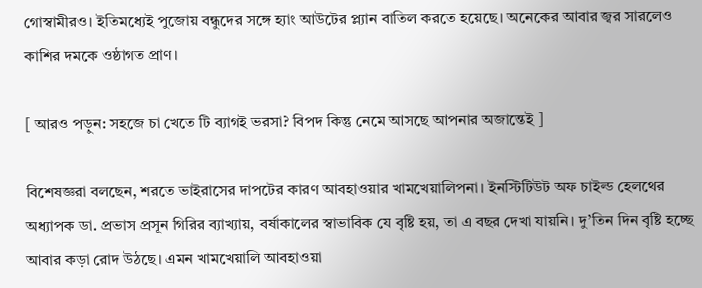গোস্বামীরও। ইতিমধ্যেই পুজোয় বন্ধুদের সঙ্গে হ্যাং আউটের প্ল্যান বাতিল করতে হয়েছে। অনেকের আবার জ্বর সারলেও কাশির দমকে ওষ্ঠাগত প্রাণ।

[ আরও পড়ুন: সহজে চা খেতে টি ব্যাগই ভরসা? বিপদ কিন্তু নেমে আসছে আপনার অজান্তেই ]

বিশেষজ্ঞরা বলছেন, শরতে ভাইরাসের দাপটের কারণ আবহাওয়ার খামখেয়ালিপনা। ইনস্টিটিউট অফ চাইল্ড হেলথের অধ্যাপক ডা. প্রভাস প্রসূন গিরির ব্যাখ্যায়, বর্ষাকালের স্বাভাবিক যে বৃষ্টি হয়, তা এ বছর দেখা যায়নি। দু’তিন দিন বৃষ্টি হচ্ছে আবার কড়া রোদ উঠছে। এমন খামখেয়ালি আবহাওয়া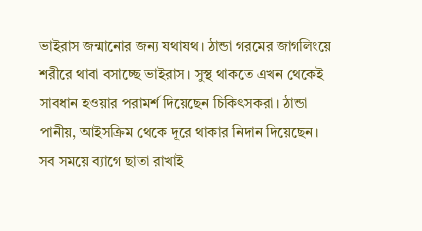ভাইরাস জন্মানোর জন্য যথাযথ। ঠান্ডা গরমের জাগলিংয়ে শরীরে থাবা বসাচ্ছে ভাইরাস। সুস্থ থাকতে এখন থেকেই সাবধান হওয়ার পরামর্শ দিয়েছেন চিকিৎসকরা। ঠান্ডা পানীয়, আইসক্রিম থেকে দূরে থাকার নিদান দিয়েছেন। সব সময়ে ব্যাগে ছাতা রাখাই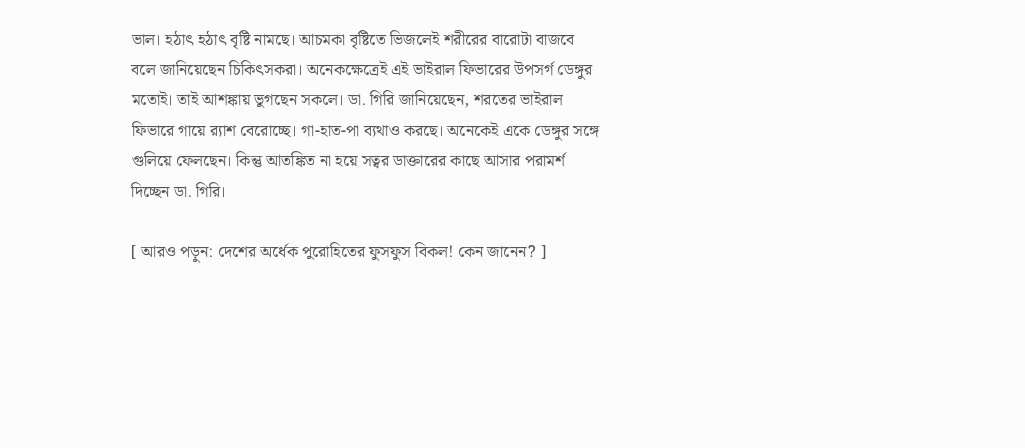ভাল। হঠাৎ হঠাৎ বৃষ্টি নামছে। আচমকা বৃষ্টিতে ভিজলেই শরীরের বারোটা বাজবে বলে জানিয়েছেন চিকিৎসকরা। অনেকক্ষেত্রেই এই ভাইরাল ফিভারের উপসর্গ ডেঙ্গুর মতোই। তাই আশঙ্কায় ভুগছেন সকলে। ডা. গিরি জানিয়েছেন, শরতের ভাইরাল ফিভারে গায়ে র‌্যাশ বেরোচ্ছে। গা-হাত-পা ব্যথাও করছে। অনেকেই একে ডেঙ্গুর সঙ্গে গুলিয়ে ফেলছেন। কিন্তু আতঙ্কিত না হয়ে সত্বর ডাক্তারের কাছে আসার পরামর্শ
দিচ্ছেন ডা. গিরি।

[ আরও পড়ুন: দেশের অর্ধেক পুরোহিতের ফুসফুস বিকল! কেন জানেন? ]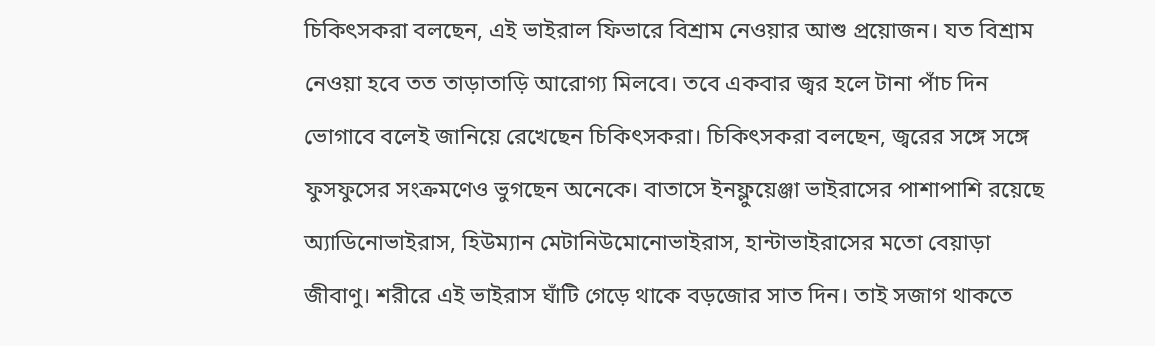চিকিৎসকরা বলছেন, এই ভাইরাল ফিভারে বিশ্রাম নেওয়ার আশু প্রয়োজন। যত বিশ্রাম নেওয়া হবে তত তাড়াতাড়ি আরোগ্য মিলবে। তবে একবার জ্বর হলে টানা পাঁচ দিন ভোগাবে বলেই জানিয়ে রেখেছেন চিকিৎসকরা। চিকিৎসকরা বলছেন, জ্বরের সঙ্গে সঙ্গে ফুসফুসের সংক্রমণেও ভুগছেন অনেকে। বাতাসে ইনফ্লুয়েঞ্জা ভাইরাসের পাশাপাশি রয়েছে অ্যাডিনোভাইরাস, হিউম্যান মেটানিউমোনোভাইরাস, হান্টাভাইরাসের মতো বেয়াড়া জীবাণু। শরীরে এই ভাইরাস ঘাঁটি গেড়ে থাকে বড়জোর সাত দিন। তাই সজাগ থাকতে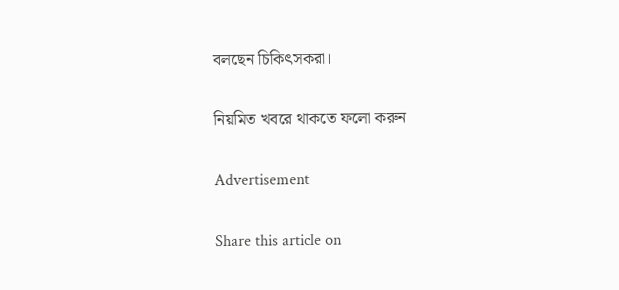বলছেন চিকিৎসকরা।

নিয়মিত খবরে থাকতে ফলো করুন

Advertisement

Share this article on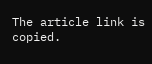The article link is copied.